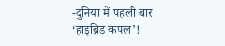-दुनिया में पहली बार ‘हाइब्रिड कपल’!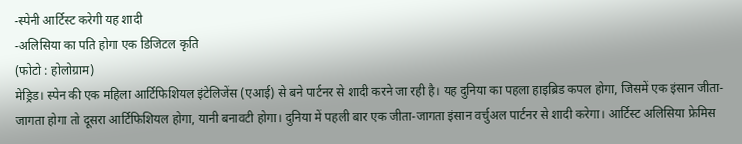-स्पेनी आर्टिस्ट करेगी यह शादी
-अलिसिया का पति होगा एक डिजिटल कृति
(फोटो : होलोग्राम)
मेड्रिड। स्पेन की एक महिला आर्टिफिशियल इंटेलिजेंस (एआई) से बने पार्टनर से शादी करने जा रही है। यह दुनिया का पहला हाइब्रिड कपल होगा, जिसमें एक इंसान जीता-जागता होगा तो दूसरा आर्टिफिशियल होगा, यानी बनावटी होगा। दुनिया में पहली बार एक जीता-जागता इंसान वर्चुअल पार्टनर से शादी करेगा। आर्टिस्ट अलिसिया फ्रेमिस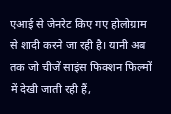एआई से जेनरेट किए गए होलोग्राम से शादी करने जा रही है। यानी अब तक जो चीजें साइंस फिक्शन फिल्मों में देखी जाती रही हैं,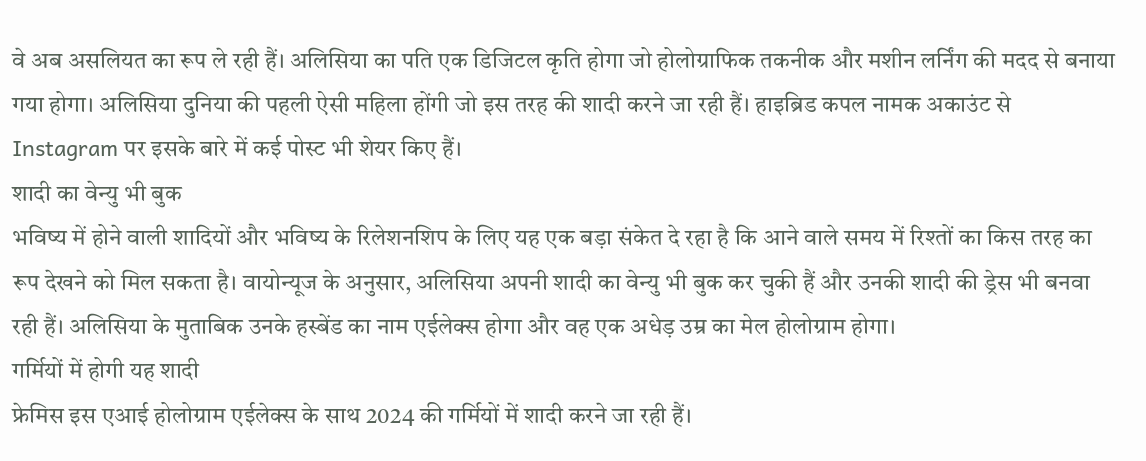वे अब असलियत का रूप ले रही हैं। अलिसिया का पति एक डिजिटल कृति होगा जो होलोग्राफिक तकनीक और मशीन लर्निंग की मदद से बनाया गया होगा। अलिसिया दुनिया की पहली ऐसी महिला होंगी जो इस तरह की शादी करने जा रही हैं। हाइब्रिड कपल नामक अकाउंट से Instagram पर इसके बारे में कई पोस्ट भी शेयर किए हैं।
शादी का वेन्यु भी बुक
भविष्य में होने वाली शादियों और भविष्य के रिलेशनशिप के लिए यह एक बड़ा संकेत दे रहा है कि आने वाले समय में रिश्तों का किस तरह का रूप देखने को मिल सकता है। वायोन्यूज के अनुसार, अलिसिया अपनी शादी का वेन्यु भी बुक कर चुकी हैं और उनकी शादी की ड्रेस भी बनवा रही हैं। अलिसिया के मुताबिक उनके हस्बेंड का नाम एईलेक्स होगा और वह एक अधेड़ उम्र का मेल होलोग्राम होगा।
गर्मियों में होगी यह शादी
फ्रेमिस इस एआई होलोग्राम एईलेक्स के साथ 2024 की गर्मियों में शादी करने जा रही हैं।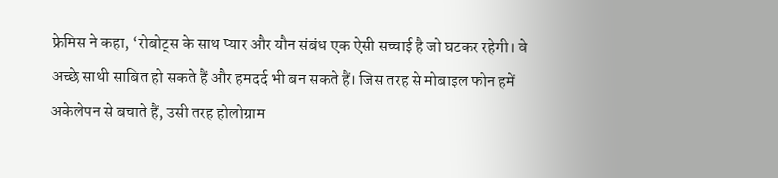फ्रेमिस ने कहा, ‘रोबोट्स के साथ प्यार और यौन संबंध एक ऐसी सच्चाई है जो घटकर रहेगी। वे अच्छे साथी साबित हो सकते हैं और हमदर्द भी बन सकते हैं। जिस तरह से मोबाइल फोन हमें अकेलेपन से बचाते हैं, उसी तरह होलोग्राम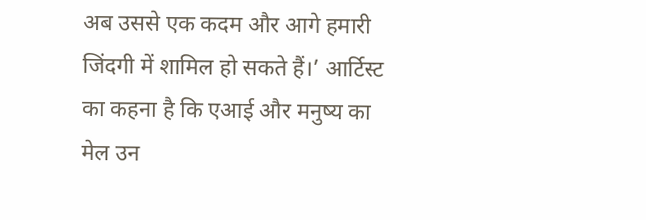अब उससे एक कदम और आगे हमारी जिंदगी में शामिल हो सकते हैं।’ आर्टिस्ट का कहना है कि एआई और मनुष्य का मेल उन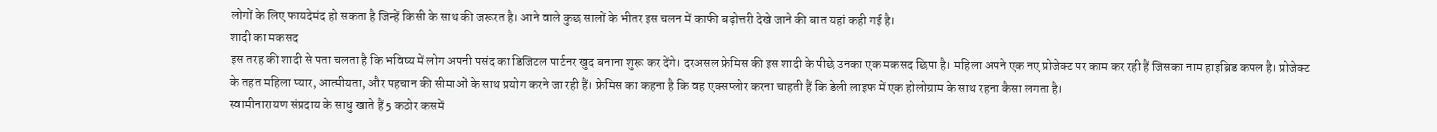लोगों के लिए फायदेमंद हो सकता है जिन्हें किसी के साथ की जरूरत है। आने वाले कुछ सालों के भीतर इस चलन में काफी बढ़ोत्तरी देखे जाने की बात यहां कही गई है।
शादी का मकसद
इस तरह की शादी से पता चलता है कि भविष्य में लोग अपनी पसंद का डिजिटल पार्टनर खुद बनाना शुरू कर देंगे। दरअसल फ्रेमिस की इस शादी के पीछे उनका एक मकसद छिपा है। महिला अपने एक नए प्रोजेक्ट पर काम कर रही हैं जिसका नाम हाइब्रिड कपल है। प्रोजेक्ट के तहत महिला प्यार, आत्मीयता, और पहचान की सीमाओं के साथ प्रयोग करने जा रही हैं। फ्रेमिस का कहना है कि वह एक्सप्लोर करना चाहती हैं कि डेली लाइफ में एक होलोग्राम के साथ रहना कैसा लगता है।
स्वामीनारायण संप्रदाय के साधु खाते हैं 5 कठोर कसमें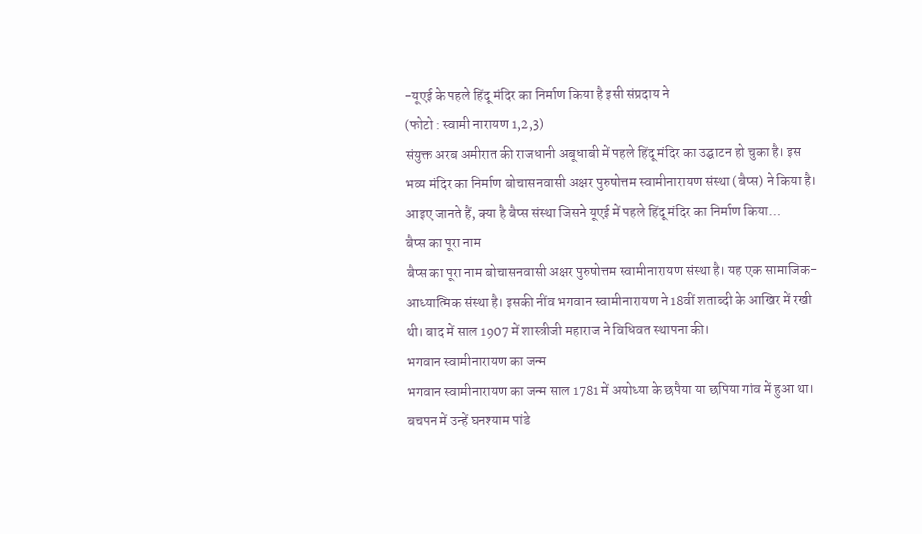-यूएई के पहले हिंदू मंदिर का निर्माण किया है इसी संप्रदाय ने
(फोटो : स्वामी नारायण 1,2,3)
संयुक्त अरब अमीरात की राजधानी अबूधाबी में पहले हिंदू मंदिर का उद्घाटन हो चुका है। इस भव्य मंदिर का निर्माण बोचासनवासी अक्षर पुरुषोत्तम स्वामीनारायण संस्था (बैप्स) ने किया है। आइए जानते हैं, क्या है बैप्स संस्था जिसने यूएई में पहले हिंदू मंदिर का निर्माण किया…
बैप्स का पूरा नाम
बैप्स का पूरा नाम बोचासनवासी अक्षर पुरुषोत्तम स्वामीनारायण संस्था है। यह एक सामाजिक-आध्यात्मिक संस्था है। इसकी नींव भगवान स्वामीनारायण ने 18वीं शताब्दी के आखिर में रखी थी। बाद में साल 1907 में शास्त्रीजी महाराज ने विधिवत स्थापना की।
भगवान स्वामीनारायण का जन्म
भगवान स्वामीनारायण का जन्म साल 1781 में अयोध्या के छपैया या छपिया गांव में हुआ था। बचपन में उन्हें घनश्याम पांडे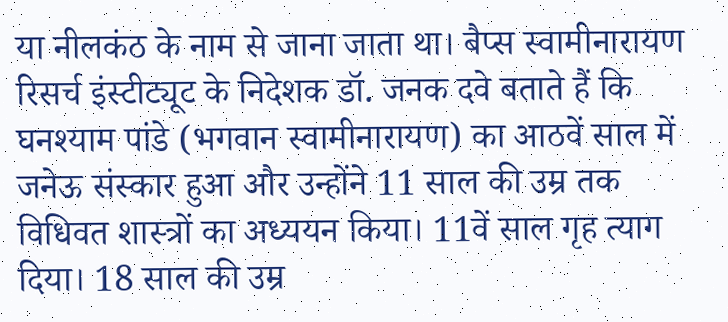या नीलकंठ के नाम से जाना जाता था। बैप्स स्वामीनारायण रिसर्च इंस्टीट्यूट के निदेशक डॉ. जनक दवे बताते हैं कि घनश्याम पांडे (भगवान स्वामीनारायण) का आठवें साल में जनेऊ संस्कार हुआ और उन्होंने 11 साल की उम्र तक विधिवत शास्त्रों का अध्ययन किया। 11वें साल गृह त्याग दिया। 18 साल की उम्र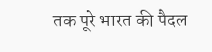तक पूरे भारत की पैदल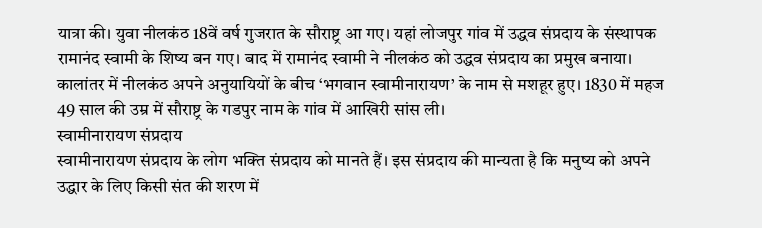यात्रा की। युवा नीलकंठ 18वें वर्ष गुजरात के सौराष्ट्र आ गए। यहां लोजपुर गांव में उद्धव संप्रदाय के संस्थापक रामानंद स्वामी के शिष्य बन गए। बाद में रामानंद स्वामी ने नीलकंठ को उद्धव संप्रदाय का प्रमुख बनाया। कालांतर में नीलकंठ अपने अनुयायियों के बीच ‘भगवान स्वामीनारायण’ के नाम से मशहूर हुए। 1830 में महज 49 साल की उम्र में सौराष्ट्र के गडपुर नाम के गांव में आखिरी सांस ली।
स्वामीनारायण संप्रदाय
स्वामीनारायण संप्रदाय के लोग भक्ति संप्रदाय को मानते हैं। इस संप्रदाय की मान्यता है कि मनुष्य को अपने उद्धार के लिए किसी संत की शरण में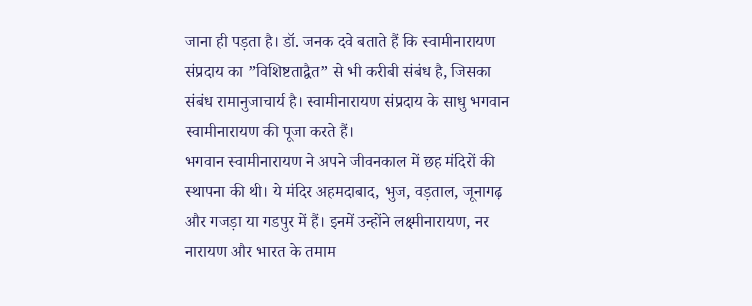जाना ही पड़ता है। डॉ. जनक दवे बताते हैं कि स्वामीनारायण संप्रदाय का ”विशिष्टताद्वैत” से भी करीबी संबंध है, जिसका संबंध रामानुजाचार्य है। स्वामीनारायण संप्रदाय के साधु भगवान स्वामीनारायण की पूजा करते हैं।
भगवान स्वामीनारायण ने अपने जीवनकाल में छह मंदिरों की स्थापना की थी। ये मंदिर अहमदाबाद, भुज, वड़ताल, जूनागढ़ और गजड़ा या गडपुर में हैं। इनमें उन्होंने लक्ष्मीनारायण, नर नारायण और भारत के तमाम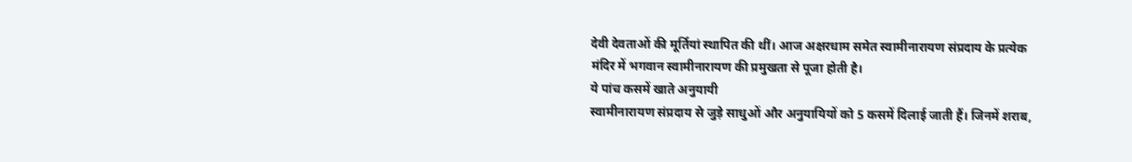देवी देवताओं की मूर्तियां स्थापित की थीं। आज अक्षरधाम समेत स्वामीनारायण संप्रदाय के प्रत्येक मंदिर में भगवान स्वामीनारायण की प्रमुखता से पूजा होती है।
ये पांच कसमें खाते अनुयायी
स्वामीनारायण संप्रदाय से जुड़े साधुओं और अनुयायियों को 5 कसमें दिलाई जाती हैं। जिनमें शराब,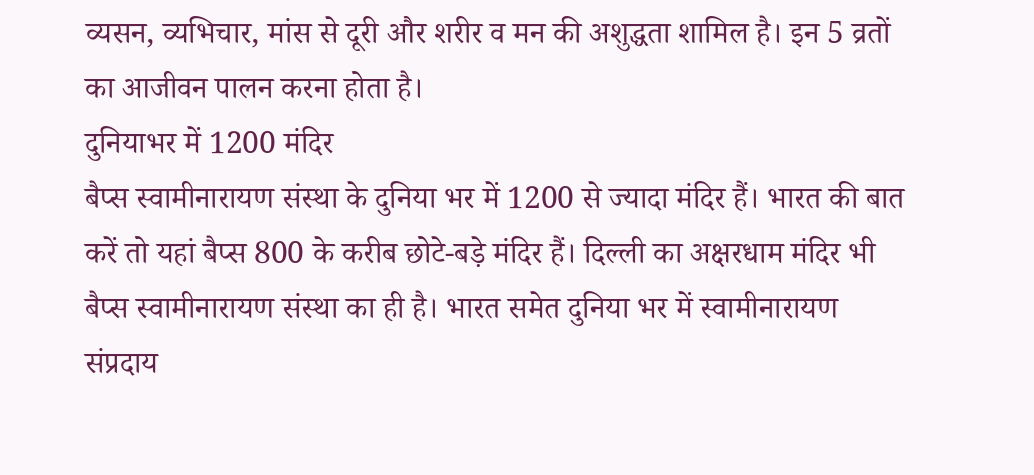व्यसन, व्यभिचार, मांस से दूरी और शरीर व मन की अशुद्धता शामिल है। इन 5 व्रतों का आजीवन पालन करना होता है।
दुनियाभर में 1200 मंदिर
बैप्स स्वामीनारायण संस्था के दुनिया भर में 1200 से ज्यादा मंदिर हैं। भारत की बात करें तो यहां बैप्स 800 के करीब छोटे-बड़े मंदिर हैं। दिल्ली का अक्षरधाम मंदिर भी बैप्स स्वामीनारायण संस्था का ही है। भारत समेत दुनिया भर में स्वामीनारायण संप्रदाय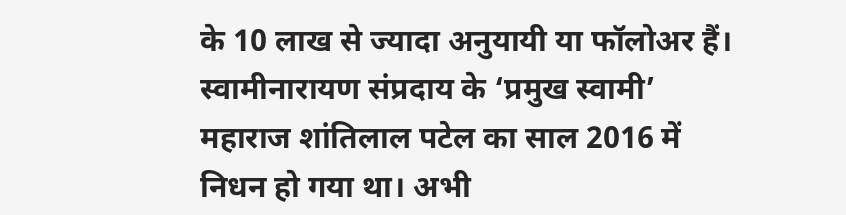के 10 लाख से ज्यादा अनुयायी या फॉलोअर हैं। स्वामीनारायण संप्रदाय के ‘प्रमुख स्वामी’ महाराज शांतिलाल पटेल का साल 2016 में निधन हो गया था। अभी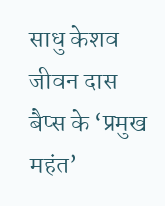साधु केशव जीवन दास बैप्स के ‘प्रमुख महंत’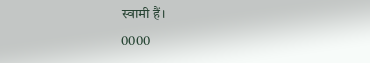स्वामी हैं।
0000